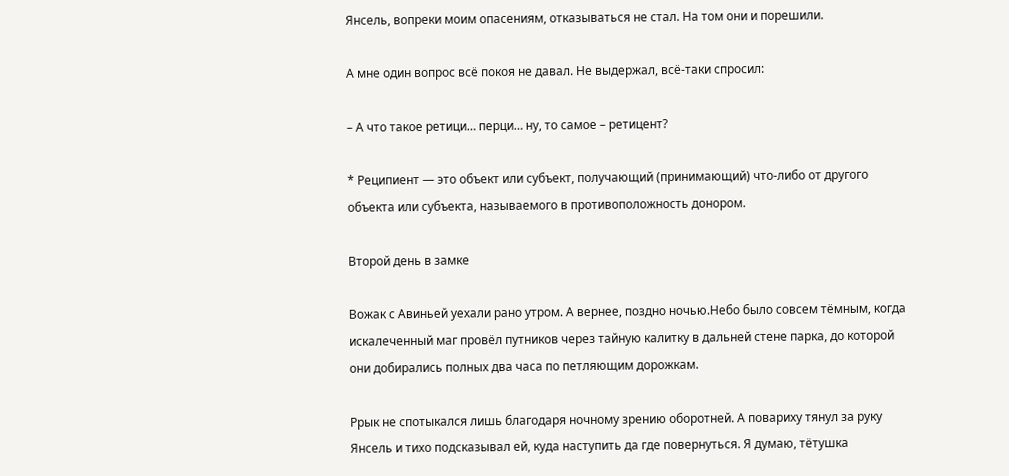Янсель, вопреки моим опасениям, отказываться не стал. На том они и порешили.

А мне один вопрос всё покоя не давал. Не выдержал, всё-таки спросил:

– А что такое ретици… перци… ну, то самое – ретицент?

* Реципиент — это объект или субъект, получающий (принимающий) что-либо от другого объекта или субъекта, называемого в противоположность донором.

Второй день в замке

Вожак с Авиньей уехали рано утром. А вернее, поздно ночью.Небо было совсем тёмным, когда искалеченный маг провёл путников через тайную калитку в дальней стене парка, до которой они добирались полных два часа по петляющим дорожкам.

Ррык не спотыкался лишь благодаря ночному зрению оборотней. А повариху тянул за руку Янсель и тихо подсказывал ей, куда наступить да где повернуться. Я думаю, тётушка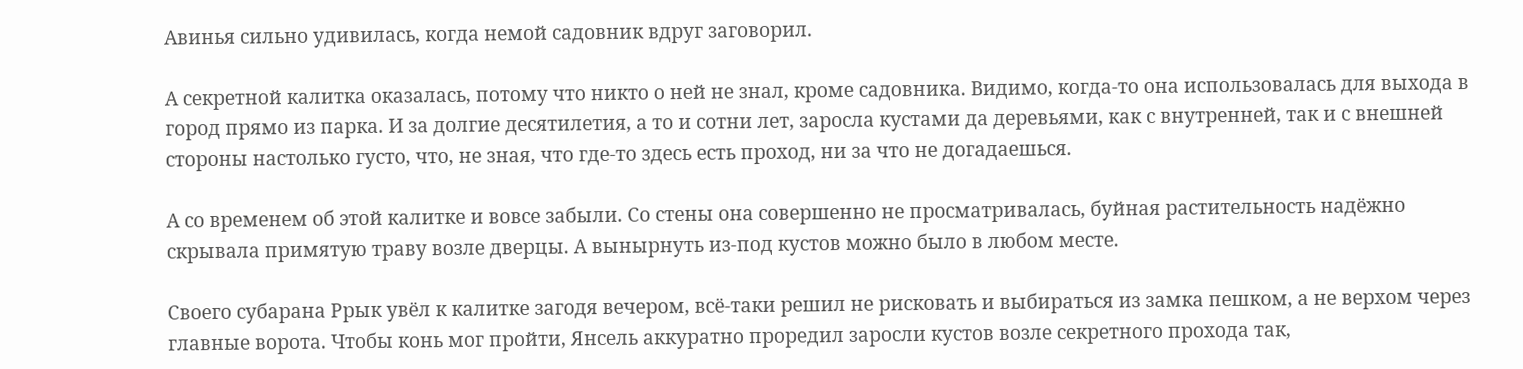Авинья сильно удивилась, когда немой садовник вдруг заговорил.

А секретной калитка оказалась, потому что никто о ней не знал, кроме садовника. Видимо, когда-то она использовалась для выхода в город прямо из парка. И за долгие десятилетия, а то и сотни лет, заросла кустами да деревьями, как с внутренней, так и с внешней стороны настолько густо, что, не зная, что где-то здесь есть проход, ни за что не догадаешься.

А со временем об этой калитке и вовсе забыли. Со стены она совершенно не просматривалась, буйная растительность надёжно скрывала примятую траву возле дверцы. А вынырнуть из-под кустов можно было в любом месте.

Своего субарана Ррык увёл к калитке загодя вечером, всё-таки решил не рисковать и выбираться из замка пешком, а не верхом через главные ворота. Чтобы конь мог пройти, Янсель аккуратно проредил заросли кустов возле секретного прохода так,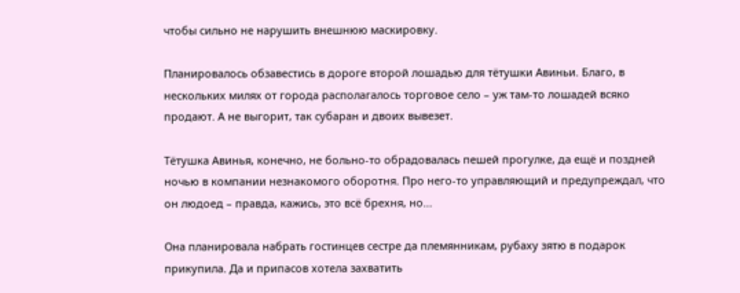чтобы сильно не нарушить внешнюю маскировку.

Планировалось обзавестись в дороге второй лошадью для тётушки Авиньи. Благо, в нескольких милях от города располагалось торговое село – уж там-то лошадей всяко продают. А не выгорит, так субаран и двоих вывезет.

Тётушка Авинья, конечно, не больно-то обрадовалась пешей прогулке, да ещё и поздней ночью в компании незнакомого оборотня. Про него-то управляющий и предупреждал, что он людоед – правда, кажись, это всё брехня, но...

Она планировала набрать гостинцев сестре да племянникам, рубаху зятю в подарок прикупила. Да и припасов хотела захватить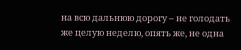на всю дальнюю дорогу – не голодать же целую неделю, опять же, не одна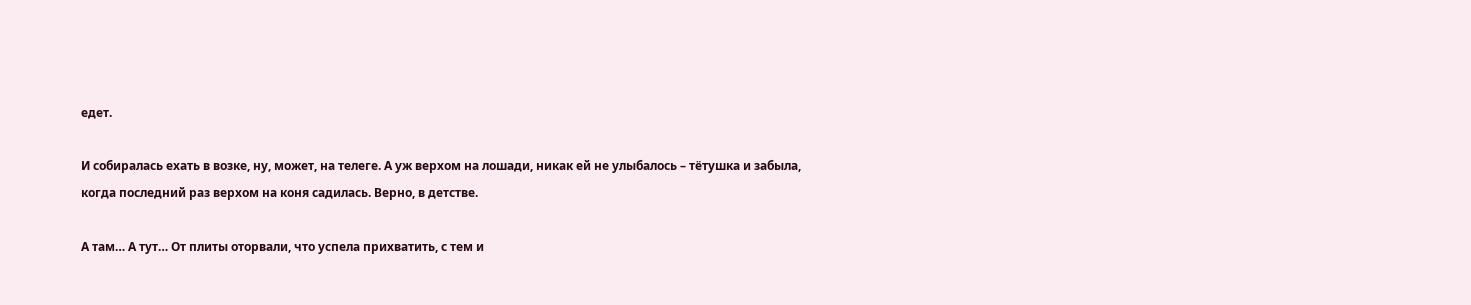едет.

И собиралась ехать в возке, ну, может, на телеге. А уж верхом на лошади, никак ей не улыбалось – тётушка и забыла, когда последний раз верхом на коня садилась. Верно, в детстве.

А там… А тут… От плиты оторвали, что успела прихватить, с тем и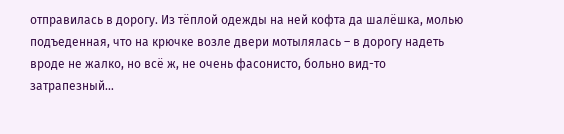отправилась в дорогу. Из тёплой одежды на ней кофта да шалёшка, молью подъеденная, что на крючке возле двери мотылялась – в дорогу надеть вроде не жалко, но всё ж, не очень фасонисто, больно вид-то затрапезный…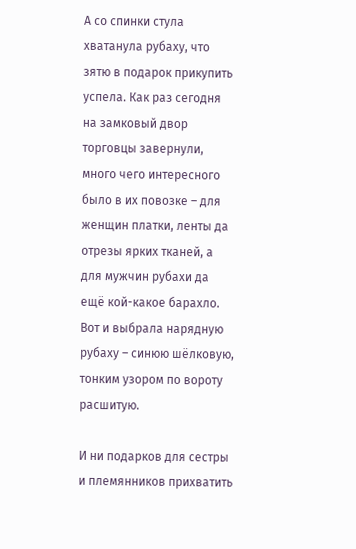А со спинки стула хватанула рубаху, что зятю в подарок прикупить успела. Как раз сегодня на замковый двор торговцы завернули, много чего интересного было в их повозке – для женщин платки, ленты да отрезы ярких тканей, а для мужчин рубахи да ещё кой-какое барахло. Вот и выбрала нарядную рубаху – синюю шёлковую, тонким узором по вороту расшитую.

И ни подарков для сестры и племянников прихватить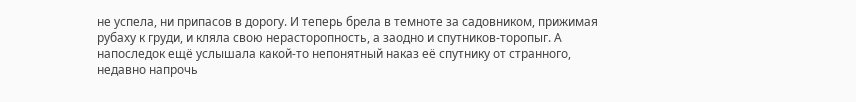не успела, ни припасов в дорогу. И теперь брела в темноте за садовником, прижимая рубаху к груди, и кляла свою нерасторопность, а заодно и спутников-торопыг. А напоследок ещё услышала какой-то непонятный наказ её спутнику от странного, недавно напрочь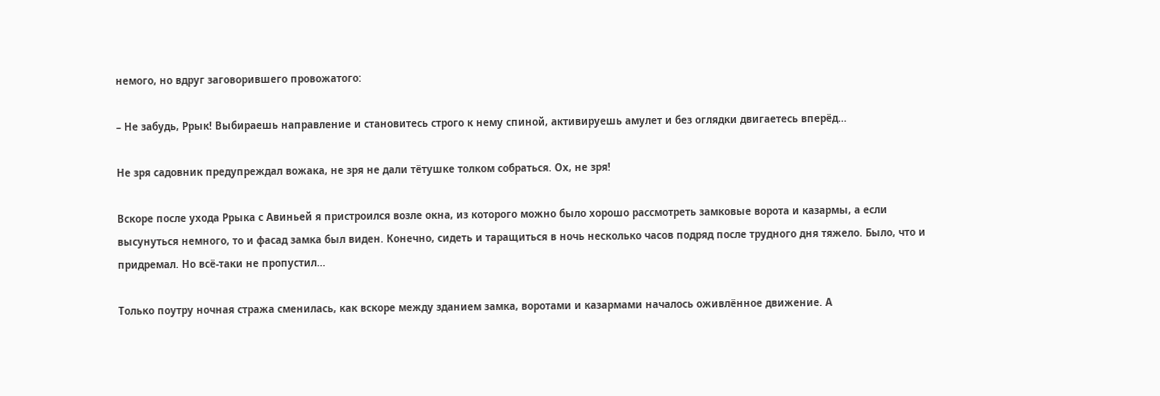немого, но вдруг заговорившего провожатого:

– Не забудь, Ррык! Выбираешь направление и становитесь строго к нему спиной, активируешь амулет и без оглядки двигаетесь вперёд…

Не зря садовник предупреждал вожака, не зря не дали тётушке толком собраться. Ох, не зря!

Вскоре после ухода Ррыка с Авиньей я пристроился возле окна, из которого можно было хорошо рассмотреть замковые ворота и казармы, а если высунуться немного, то и фасад замка был виден. Конечно, сидеть и таращиться в ночь несколько часов подряд после трудного дня тяжело. Было, что и придремал. Но всё-таки не пропустил…

Только поутру ночная стража сменилась, как вскоре между зданием замка, воротами и казармами началось оживлённое движение. А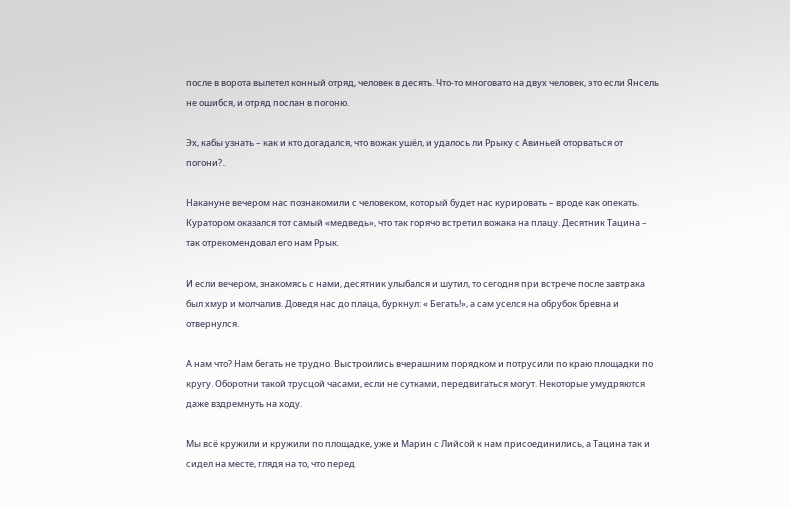после в ворота вылетел конный отряд, человек в десять. Что-то многовато на двух человек, это если Янсель не ошибся, и отряд послан в погоню.

Эх, кабы узнать – как и кто догадался, что вожак ушёл, и удалось ли Ррыку с Авиньей оторваться от погони?..

Накануне вечером нас познакомили с человеком, который будет нас курировать – вроде как опекать. Куратором оказался тот самый «медведь», что так горячо встретил вожака на плацу. Десятник Тацина – так отрекомендовал его нам Ррык.

И если вечером, знакомясь с нами, десятник улыбался и шутил, то сегодня при встрече после завтрака был хмур и молчалив. Доведя нас до плаца, буркнул: « Бегать!», а сам уселся на обрубок бревна и отвернулся.

А нам что? Нам бегать не трудно. Выстроились вчерашним порядком и потрусили по краю площадки по кругу. Оборотни такой трусцой часами, если не сутками, передвигаться могут. Некоторые умудряются даже вздремнуть на ходу.

Мы всё кружили и кружили по площадке, уже и Марин с Лийсой к нам присоединились, а Тацина так и сидел на месте, глядя на то, что перед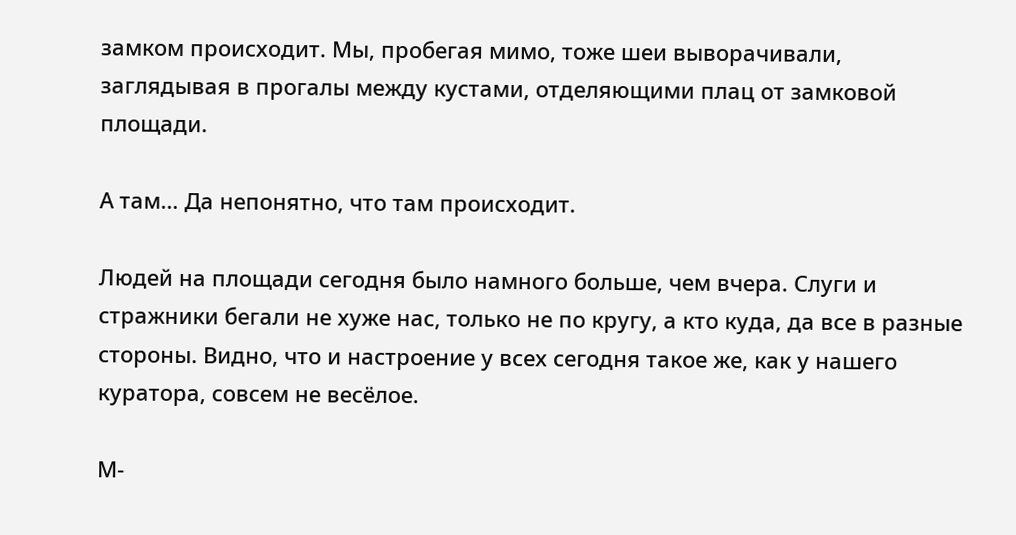замком происходит. Мы, пробегая мимо, тоже шеи выворачивали, заглядывая в прогалы между кустами, отделяющими плац от замковой площади.

А там… Да непонятно, что там происходит.

Людей на площади сегодня было намного больше, чем вчера. Слуги и стражники бегали не хуже нас, только не по кругу, а кто куда, да все в разные стороны. Видно, что и настроение у всех сегодня такое же, как у нашего куратора, совсем не весёлое.

М-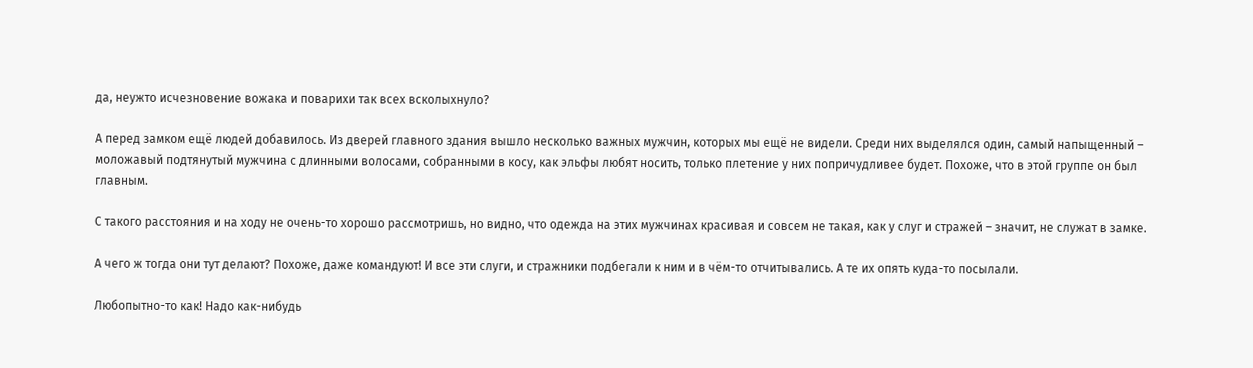да, неужто исчезновение вожака и поварихи так всех всколыхнуло?

А перед замком ещё людей добавилось. Из дверей главного здания вышло несколько важных мужчин, которых мы ещё не видели. Среди них выделялся один, самый напыщенный – моложавый подтянутый мужчина с длинными волосами, собранными в косу, как эльфы любят носить, только плетение у них попричудливее будет. Похоже, что в этой группе он был главным.

С такого расстояния и на ходу не очень-то хорошо рассмотришь, но видно, что одежда на этих мужчинах красивая и совсем не такая, как у слуг и стражей – значит, не служат в замке.

А чего ж тогда они тут делают? Похоже, даже командуют! И все эти слуги, и стражники подбегали к ним и в чём-то отчитывались. А те их опять куда-то посылали.

Любопытно-то как! Надо как-нибудь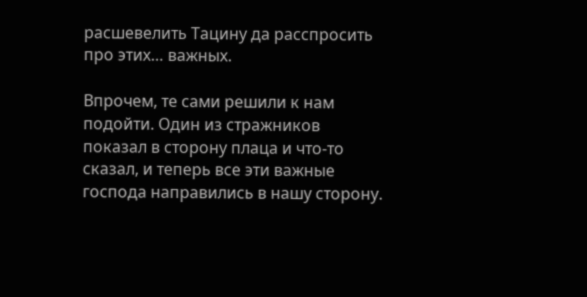расшевелить Тацину да расспросить про этих… важных.

Впрочем, те сами решили к нам подойти. Один из стражников показал в сторону плаца и что-то сказал, и теперь все эти важные господа направились в нашу сторону.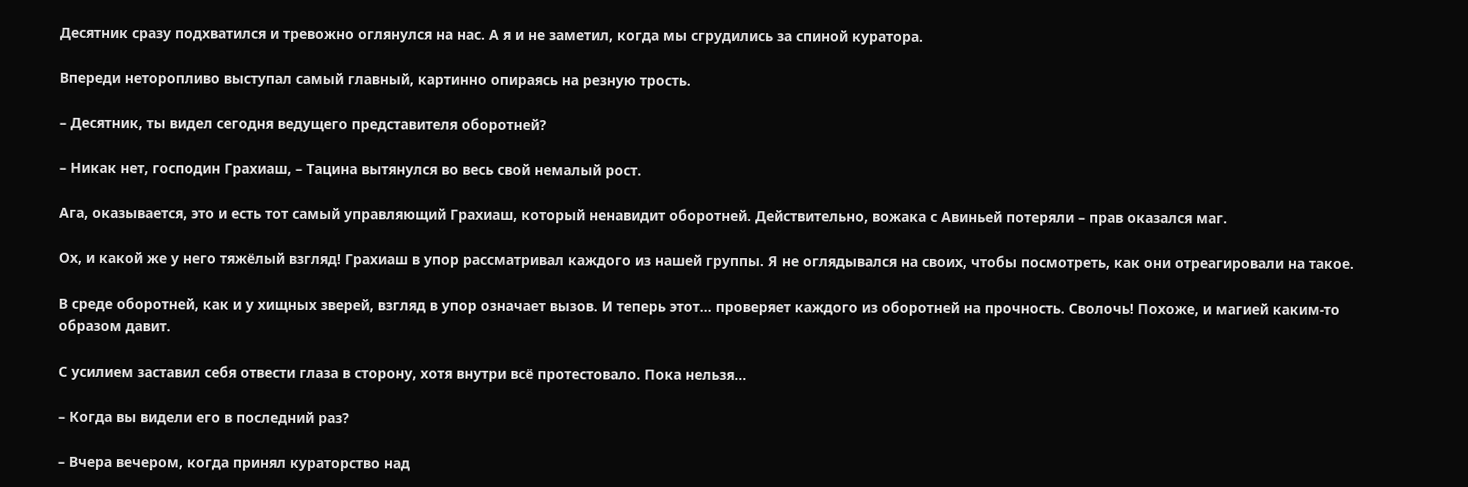Десятник сразу подхватился и тревожно оглянулся на нас. А я и не заметил, когда мы сгрудились за спиной куратора.

Впереди неторопливо выступал самый главный, картинно опираясь на резную трость.

– Десятник, ты видел сегодня ведущего представителя оборотней?

– Никак нет, господин Грахиаш, – Тацина вытянулся во весь свой немалый рост.

Ага, оказывается, это и есть тот самый управляющий Грахиаш, который ненавидит оборотней. Действительно, вожака с Авиньей потеряли – прав оказался маг.

Ох, и какой же у него тяжёлый взгляд! Грахиаш в упор рассматривал каждого из нашей группы. Я не оглядывался на своих, чтобы посмотреть, как они отреагировали на такое.

В среде оборотней, как и у хищных зверей, взгляд в упор означает вызов. И теперь этот… проверяет каждого из оборотней на прочность. Сволочь! Похоже, и магией каким-то образом давит.

С усилием заставил себя отвести глаза в сторону, хотя внутри всё протестовало. Пока нельзя…

– Когда вы видели его в последний раз?

– Вчера вечером, когда принял кураторство над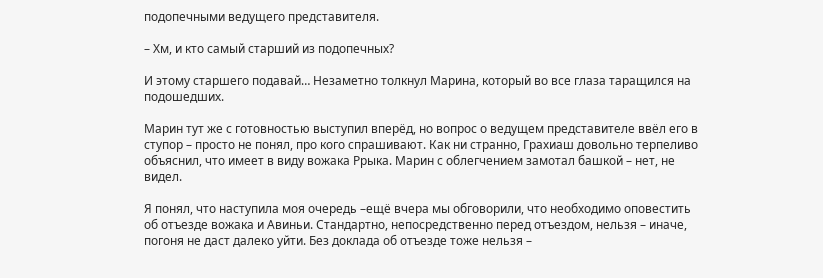подопечными ведущего представителя.

– Хм, и кто самый старший из подопечных?

И этому старшего подавай… Незаметно толкнул Марина, который во все глаза таращился на подошедших.

Марин тут же с готовностью выступил вперёд, но вопрос о ведущем представителе ввёл его в ступор – просто не понял, про кого спрашивают. Как ни странно, Грахиаш довольно терпеливо объяснил, что имеет в виду вожака Ррыка. Марин с облегчением замотал башкой – нет, не видел.

Я понял, что наступила моя очередь –ещё вчера мы обговорили, что необходимо оповестить об отъезде вожака и Авиньи. Стандартно, непосредственно перед отъездом, нельзя – иначе, погоня не даст далеко уйти. Без доклада об отъезде тоже нельзя –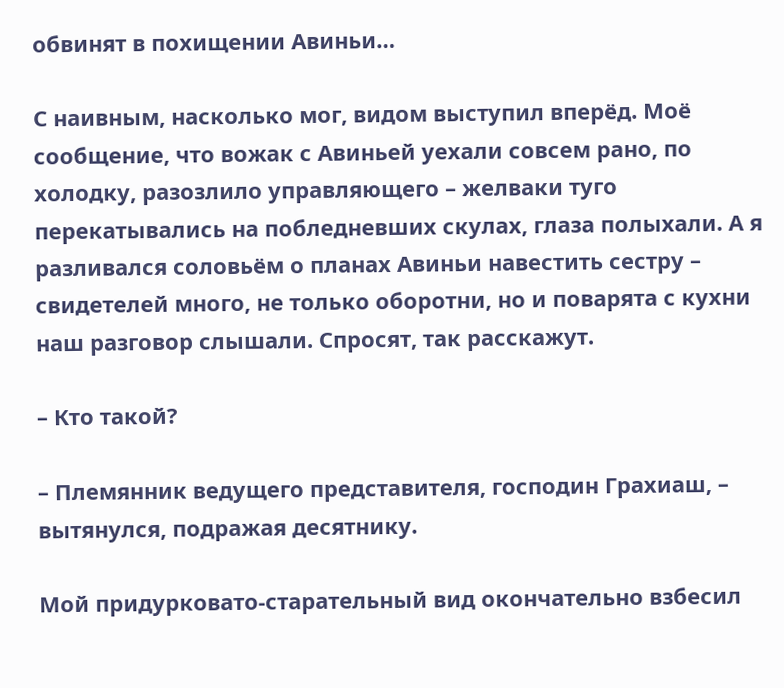обвинят в похищении Авиньи…

С наивным, насколько мог, видом выступил вперёд. Моё сообщение, что вожак с Авиньей уехали совсем рано, по холодку, разозлило управляющего – желваки туго перекатывались на побледневших скулах, глаза полыхали. А я разливался соловьём о планах Авиньи навестить сестру – свидетелей много, не только оборотни, но и поварята с кухни наш разговор слышали. Спросят, так расскажут.

– Кто такой?

– Племянник ведущего представителя, господин Грахиаш, – вытянулся, подражая десятнику.

Мой придурковато-старательный вид окончательно взбесил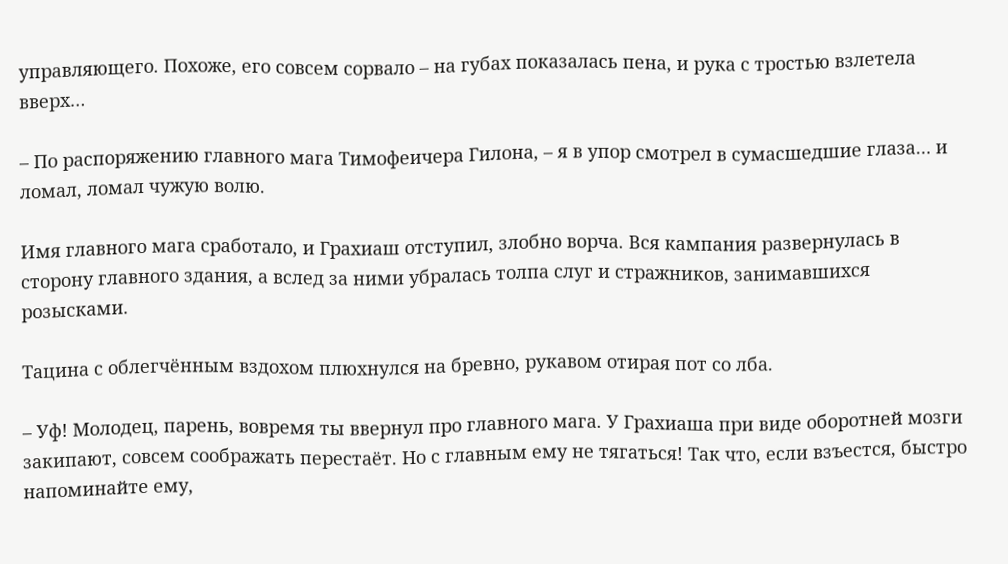управляющего. Похоже, его совсем сорвало – на губах показалась пена, и рука с тростью взлетела вверх…

– По распоряжению главного мага Тимофеичера Гилона, – я в упор смотрел в сумасшедшие глаза… и ломал, ломал чужую волю.

Имя главного мага сработало, и Грахиаш отступил, злобно ворча. Вся кампания развернулась в сторону главного здания, а вслед за ними убралась толпа слуг и стражников, занимавшихся розысками.

Тацина с облегчённым вздохом плюхнулся на бревно, рукавом отирая пот со лба.

– Уф! Молодец, парень, вовремя ты ввернул про главного мага. У Грахиаша при виде оборотней мозги закипают, совсем соображать перестаёт. Но с главным ему не тягаться! Так что, если взъестся, быстро напоминайте ему,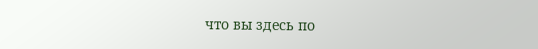что вы здесь по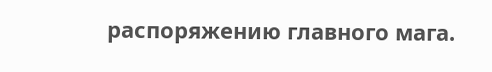распоряжению главного мага.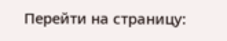Перейти на страницу: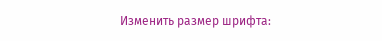Изменить размер шрифта: